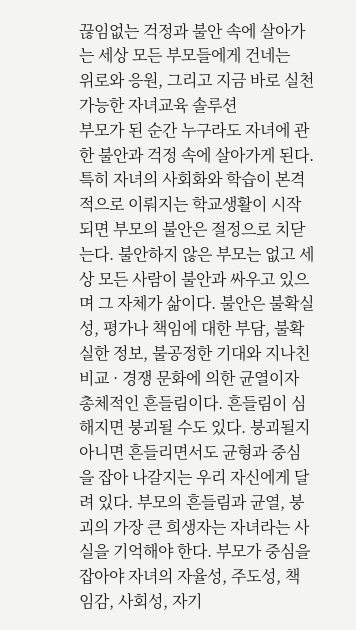끊임없는 걱정과 불안 속에 살아가는 세상 모든 부모들에게 건네는
위로와 응원, 그리고 지금 바로 실천 가능한 자녀교육 솔루션
부모가 된 순간 누구라도 자녀에 관한 불안과 걱정 속에 살아가게 된다. 특히 자녀의 사회화와 학습이 본격적으로 이뤄지는 학교생활이 시작되면 부모의 불안은 절정으로 치닫는다. 불안하지 않은 부모는 없고 세상 모든 사람이 불안과 싸우고 있으며 그 자체가 삶이다. 불안은 불확실성, 평가나 책임에 대한 부담, 불확실한 정보, 불공정한 기대와 지나친 비교 · 경쟁 문화에 의한 균열이자 총체적인 흔들림이다. 흔들림이 심해지면 붕괴될 수도 있다. 붕괴될지 아니면 흔들리면서도 균형과 중심을 잡아 나갈지는 우리 자신에게 달려 있다. 부모의 흔들림과 균열, 붕괴의 가장 큰 희생자는 자녀라는 사실을 기억해야 한다. 부모가 중심을 잡아야 자녀의 자율성, 주도성, 책임감, 사회성, 자기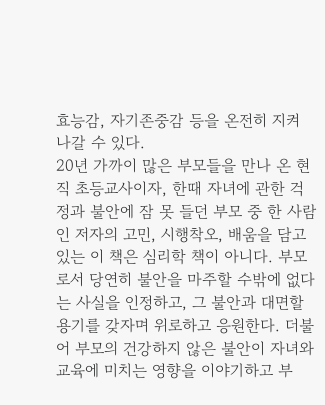효능감, 자기존중감 등을 온전히 지켜 나갈 수 있다.
20년 가까이 많은 부모들을 만나 온 현직 초등교사이자, 한때 자녀에 관한 걱정과 불안에 잠 못 들던 부모 중 한 사람인 저자의 고민, 시행착오, 배움을 담고 있는 이 책은 심리학 책이 아니다. 부모로서 당연히 불안을 마주할 수밖에 없다는 사실을 인정하고, 그 불안과 대면할 용기를 갖자며 위로하고 응원한다. 더불어 부모의 건강하지 않은 불안이 자녀와 교육에 미치는 영향을 이야기하고 부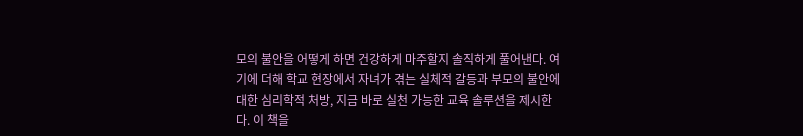모의 불안을 어떻게 하면 건강하게 마주할지 솔직하게 풀어낸다. 여기에 더해 학교 현장에서 자녀가 겪는 실체적 갈등과 부모의 불안에 대한 심리학적 처방, 지금 바로 실천 가능한 교육 솔루션을 제시한다. 이 책을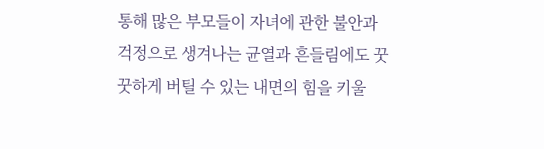통해 많은 부모들이 자녀에 관한 불안과 걱정으로 생겨나는 균열과 흔들림에도 꿋꿋하게 버틸 수 있는 내면의 힘을 키울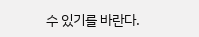수 있기를 바란다.